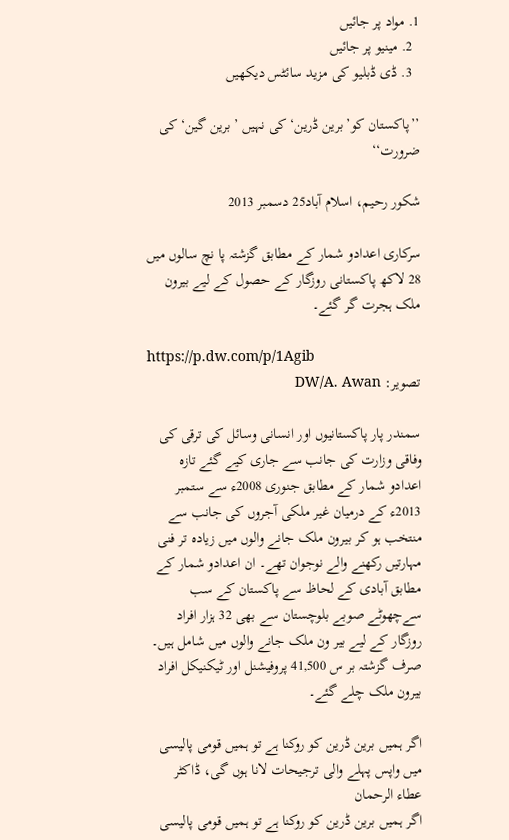1. مواد پر جائیں
  2. مینیو پر جائیں
  3. ڈی ڈبلیو کی مزید سائٹس دیکھیں

’’پاکستان کو’برین ڈرین‘ کی نہیں ’برین گین‘ کی ضرورت‘‘

شکور رحیم، اسلام آباد25 دسمبر 2013

سرکاری اعدادو شمار کے مطابق گزشتہ پا نچ سالوں میں 28 لاکھ پاکستانی روزگار کے حصول کے لیے بیرون ملک ہجرت گر گئے۔

https://p.dw.com/p/1Agib
تصویر: DW/A. Awan

سمندر پار پاکستانیوں اور انسانی وسائل کی ترقی کی وفاقی وزارت کی جانب سے جاری کیے گئے تازہ اعدادو شمار کے مطابق جنوری 2008ء سے ستمبر 2013ء کے درمیان غیر ملکی آجروں کی جانب سے منتخب ہو کر بیرون ملک جانے والوں میں زیادہ تر فنی مہارتیں رکھنے والے نوجوان تھے۔ ان اعدادو شمار کے مطابق آبادی کے لحاظ سے پاکستان کے سب سےچھوٹے صوبے بلوچستان سے بھی 32 ہزار افراد روزگار کے لیے بیر ون ملک جانے والوں میں شامل ہیں۔ صرف گزشتہ بر س 41,500 پروفیشنل اور ٹیکنیکل افراد بیرون ملک چلے گئے۔

اگر ہمیں برین ڈرین کو روکنا ہے تو ہمیں قومی پالیسی میں واپس پہلے والی ترجیحات لانا ہوں گی، ڈاکٹر عطاء الرحمان
اگر ہمیں برین ڈرین کو روکنا ہے تو ہمیں قومی پالیسی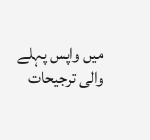میں واپس پہلے والی ترجیحات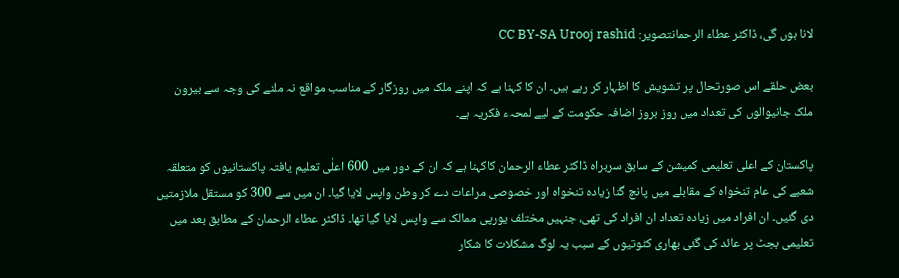لانا ہوں گی، ڈاکٹر عطاء الرحمانتصویر: CC BY-SA Urooj rashid

بعض حلقے اس صورتحال پر تشویش کا اظہار کر رہے ہیں۔ ان کا کہنا ہے کہ اپنے ملک میں روزگار کے مناسب مواقع نہ ملنے کی وجہ سے بیرون ملک جانیوالوں کی تعداد میں روز بروز اضافہ حکومت کے لیے لمحہء فکریہ ہے۔

پاکستان کے اعلی تعلیمی کمیشن کے سابق سربراہ ڈاکٹر عطاء الرحمان کاکہنا ہے کہ ان کے دور میں 600 اعلٰی تعلیم یافتہ پاکستانیوں کو متعلقہ شعبے کی عام تنخواہ کے مقابلے میں پانچ گنا زیادہ تنخواہ اور خصوصی مراعات دے کر وطن واپس لایا گیا۔ ان میں سے 300 کو مستقل ملازمتیں دی گئیں۔ ان افراد میں زیادہ تعداد ان افراد کی تھی، جنہیں مختلف یورپی ممالک سے واپس لایا گیا تھا۔ ڈاکٹر عطاء الرحمان کے مطابق بعد میں تعلیمی بجٹ پر عائد کی گئی بھاری کٹوتیوں کے سبب یہ لوگ مشکلات کا شکار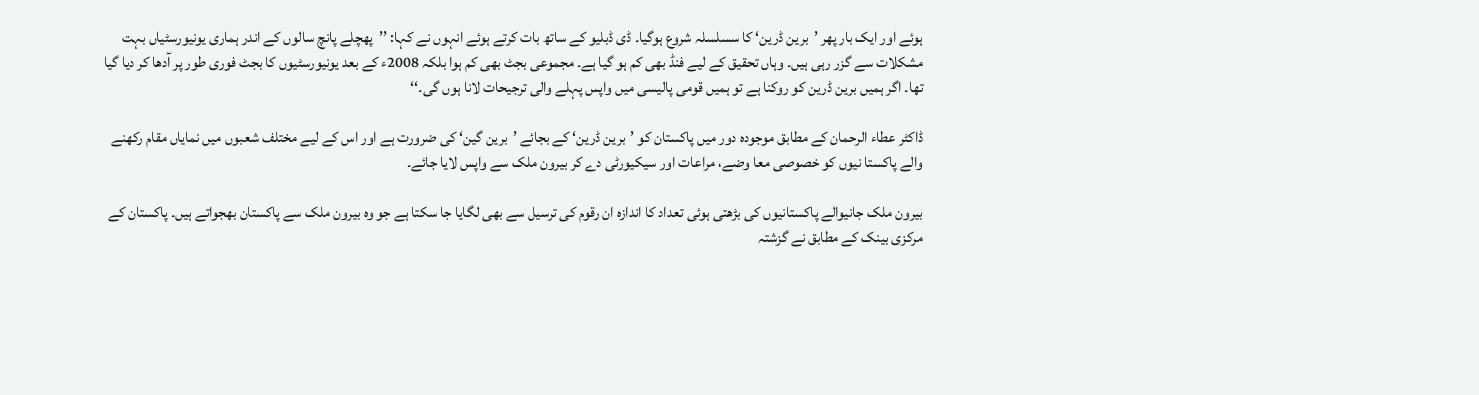ہوئے اور ایک بار پھر ’برین ڈرین‘ کا سسلسلہ شروع ہوگیا۔ ڈی ڈبلیو کے ساتھ بات کرتے ہوئے انہوں نے کہا: ’’پھچلے پانچ سالوں کے اندر ہماری یونیورسٹیاں بہت مشکلات سے گزر رہی ہیں۔ وہاں تحقیق کے لیے فنڈ بھی کم ہو گیا ہے۔ مجموعی بجٹ بھی کم ہوا بلکہ 2008ء کے بعد یونیورسٹیوں کا بجٹ فوری طور پر آدھا کر دیا گیا تھا۔ اگر ہمیں برین ڈرین کو روکنا ہے تو ہمیں قومی پالیسی میں واپس پہلے والی ترجیحات لانا ہوں گی۔‘‘

ڈاکٹر عطاء الرحمان کے مطابق موجودہ دور میں پاکستان کو ’برین ڈرین‘ کے بجائے ’برین گین‘ کی ضرورت ہے اور اس کے لیے مختلف شعبوں میں نمایاں مقام رکھنے والے پاکستا نیوں کو خصوصی معا وضے، مراعات اور سیکیورٹی دے کر بیرون ملک سے واپس لایا جائے۔

بیرون ملک جانیوالے پاکستانیوں کی بڑھتی ہوئی تعداد کا اندازہ ان رقوم کی ترسیل سے بھی لگایا جا سکتا ہے جو وہ بیرون ملک سے پاکستان بھجواتے ہیں۔ پاکستان کے مرکزی بینک کے مطابق نے گزشتہ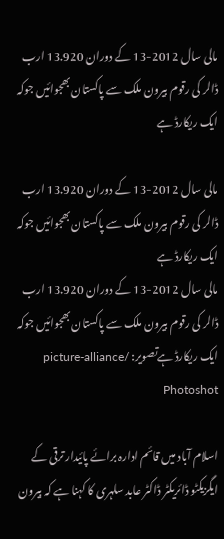مالی سال 2012-13 کے دوران 13.920 ارب ڈالر کی رقوم بیرون ملک سے پاکستان بھجوائیں جوکہ ایک ریکارڈ ہے

مالی سال 2012-13 کے دوران 13.920 ارب ڈالر کی رقوم بیرون ملک سے پاکستان بھجوائیں جوکہ ایک ریکارڈ ہے
مالی سال 2012-13 کے دوران 13.920 ارب ڈالر کی رقوم بیرون ملک سے پاکستان بھجوائیں جوکہ ایک ریکارڈ ہےتصویر: picture-alliance/ Photoshot

اسلام آباد میں قائم ادارہ برائے پائیدار ترقی کے ایگزیکٹو ڈائریکٹر ڈاکٹر عابد سلہری کا کہنا ہے کہ بیرون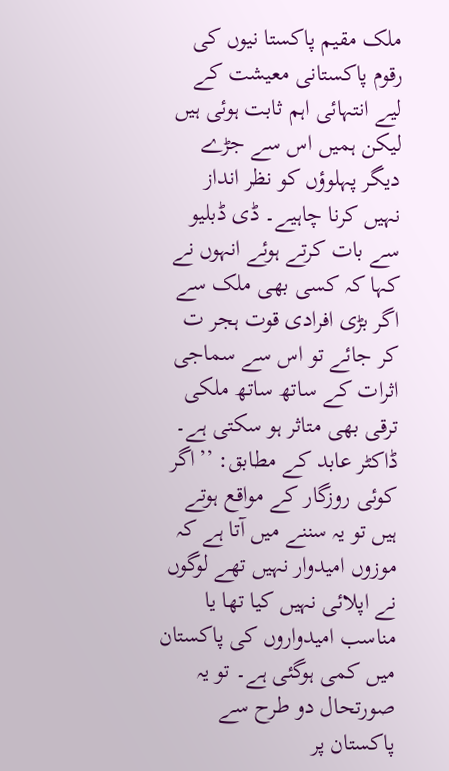ملک مقیم پاکستا نیوں کی رقوم پاکستانی معیشت کے لیے انتہائی اہم ثابت ہوئی ہیں لیکن ہمیں اس سے جڑے دیگر پہلوؤں کو نظر انداز نہیں کرنا چاہیے۔ ڈی ڈبلیو سے بات کرتے ہوئے انہوں نے کہا کہ کسی بھی ملک سے اگر بڑی افرادی قوت ہجر ت کر جائے تو اس سے سماجی اثرات کے ساتھ ساتھ ملکی ترقی بھی متاثر ہو سکتی ہے۔ ڈاکٹر عابد کے مطابق: ’’اگر کوئی روزگار کے مواقع ہوتے ہیں تو یہ سننے میں آتا ہے کہ موزوں امیدوار نہیں تھے لوگوں نے اپلائی نہیں کیا تھا یا مناسب امیدواروں کی پاکستان میں کمی ہوگئی ہے۔ تو یہ صورتحال دو طرح سے پاکستان پر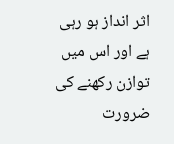اثر انداز ہو رہی ہے اور اس میں توازن رکھنے کی ضرورت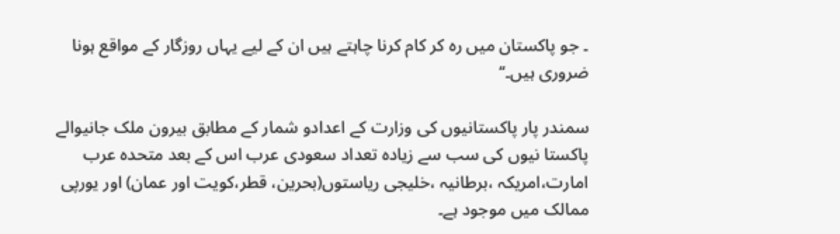۔ جو پاکستان میں رہ کر کام کرنا چاہتے ہیں ان کے لیے یہاں روزگار کے مواقع ہونا ضروری ہیں۔‘‘

سمندر پار پاکستانیوں کی وزارت کے اعدادو شمار کے مطابق بیرون ملک جانیوالے پاکستا نیوں کی سب سے زیادہ تعداد سعودی عرب اس کے بعد متحدہ عرب امارت،امریکہ ،برطانیہ ،خلیجی ریاستوں(بحرین، قطر،کویت اور عمان) اور یورپی ممالک میں موجود ہے۔